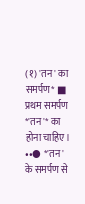(१) 'तन' का समर्पण* ■ प्रथम समर्पण *'तन'* का होना चाहिए। ••● *'तन' के समर्पण से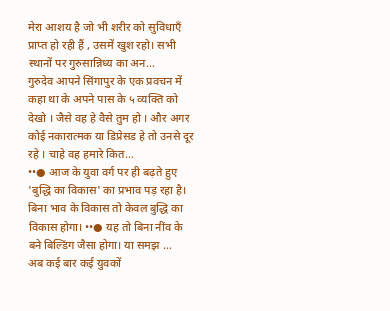मेरा आशय है जो भी शरीर को सुविधाएँ प्राप्त हो रही हैं , उसमें खुश रहो। सभी स्थानों पर गुरुसान्निध्य का अन...
गुरुदेव आपने सिंगापुर के एक प्रवचन में कहा था के अपने पास के ५ व्यक्ति को देखो । जैसे वह हे वैसे तुम हो । और अगर कोई नकारात्मक या डिप्रेसड हे तो उनसे दूर रहे । चाहे वह हमारे कित...
••● आज के युवा वर्ग पर ही बढ़ते हुए 'बुद्धि का विकास' का प्रभाव पड़ रहा है। बिना भाव के विकास तो केवल बुद्धि का विकास होगा। ••● यह तो बिना नींव के बने बिल्डिंग जैसा होगा। या समझ ...
अब कई बार कई युवकों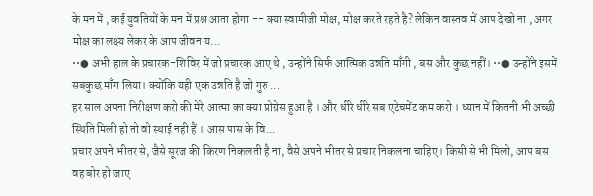के मन में , कई युवतियों के मन में प्रश्न आता होगा -- क्या स्वामीजी मोक्ष, मोक्ष करते रहते है? लेकिन वास्तव में आप देखो ना , अगर मोक्ष का लक्ष्य लेकर के आप जीवन य...
••● अभी हाल के प्रचारक-शिविर में जो प्रचारक आए थे , उन्होंने सिर्फ आत्मिक उन्नति माँगी , बस और कुछ नहीं। ••● उन्होंने इसमें सबकुछ माँग लिया। क्योंकि यही एक उन्नति है जो गुरु ...
हर साल अपना निरीक्षण करो की मेरे आत्मा का क्या प्रोग्रेस हुआ है । और धीरे धीरे सब एटेचमेंट कम करो । ध्यान में कितनी भी अच्छी स्थिति मिली हो तो वो स्थाई नही हैं । आस पास के वि...
प्रचार अपने भीतर से, जैसे सूरज की किरण निकलती है ना, वैसे अपने भीतर से प्रचार निकलना चाहिए। किसी से भी मिलो, आप बस वह बोर हो जाए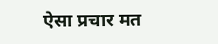ऐसा प्रचार मत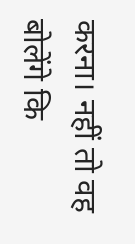करना। नहीं तो वह बोलेंगे कि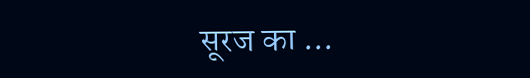सूरज का ...